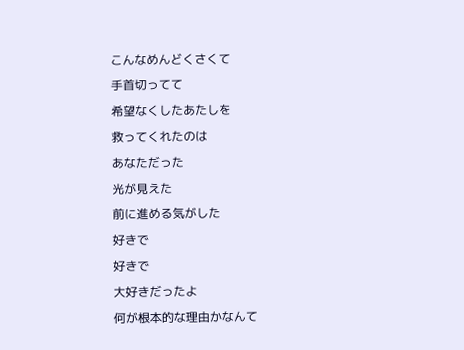こんなめんどくさくて
手首切ってて
希望なくしたあたしを
救ってくれたのは
あなただった
光が見えた
前に進める気がした
好きで
好きで
大好きだったよ
何が根本的な理由かなんて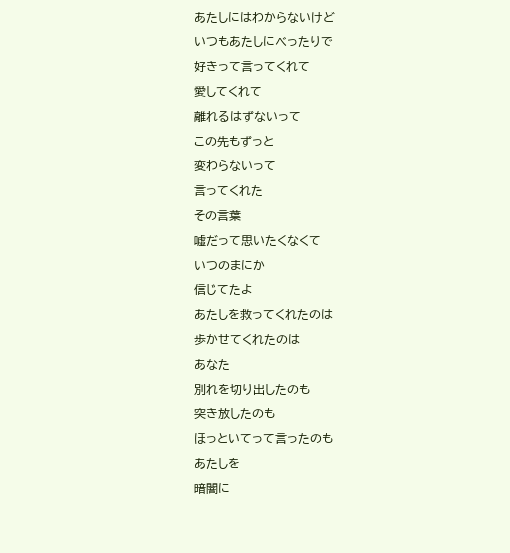あたしにはわからないけど
いつもあたしにべったりで
好きって言ってくれて
愛してくれて
離れるはずないって
この先もずっと
変わらないって
言ってくれた
その言葉
嘘だって思いたくなくて
いつのまにか
信じてたよ
あたしを救ってくれたのは
歩かせてくれたのは
あなた
別れを切り出したのも
突き放したのも
ほっといてって言ったのも
あたしを
暗闇に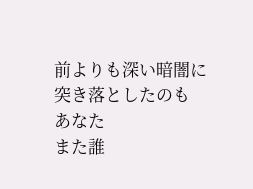前よりも深い暗闇に
突き落としたのも
あなた
また誰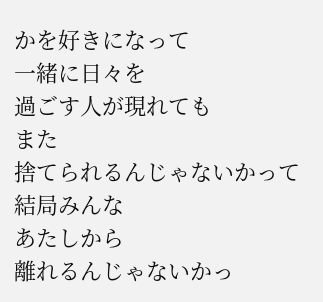かを好きになって
一緒に日々を
過ごす人が現れても
また
捨てられるんじゃないかって
結局みんな
あたしから
離れるんじゃないかっ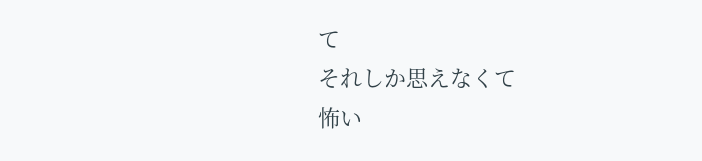て
それしか思えなくて
怖い